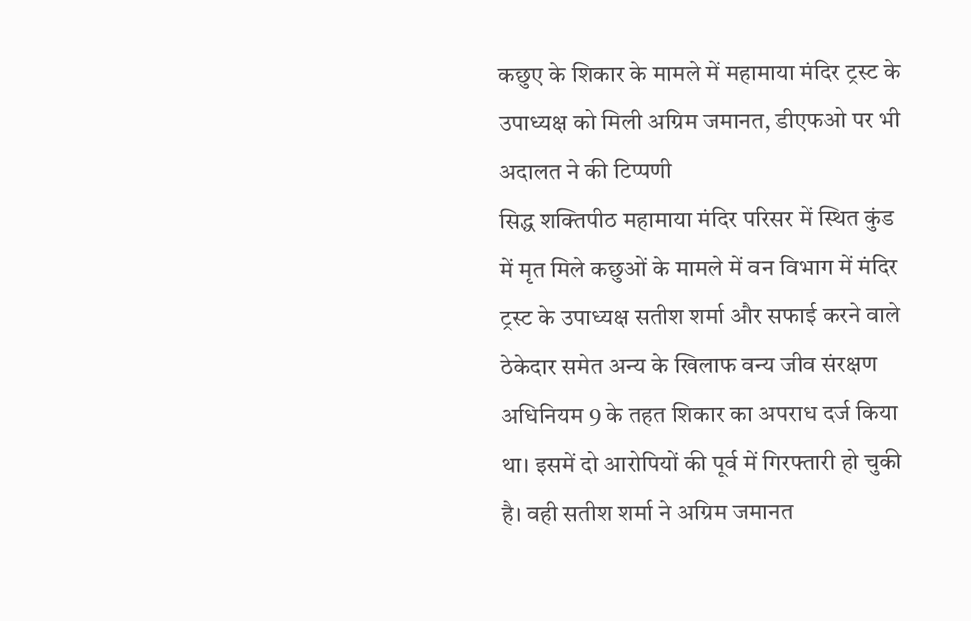कछुए के शिकार के मामले में महामाया मंदिर ट्रस्ट के उपाध्यक्ष को मिली अग्रिम जमानत, डीएफओ पर भी अदालत ने की टिप्पणी
सिद्ध शक्तिपीठ महामाया मंदिर परिसर में स्थित कुंड में मृत मिले कछुओं के मामले में वन विभाग में मंदिर ट्रस्ट के उपाध्यक्ष सतीश शर्मा और सफाई करने वाले ठेकेदार समेत अन्य के खिलाफ वन्य जीव संरक्षण अधिनियम 9 के तहत शिकार का अपराध दर्ज किया था। इसमें दो आरोपियों की पूर्व में गिरफ्तारी हो चुकी है। वही सतीश शर्मा ने अग्रिम जमानत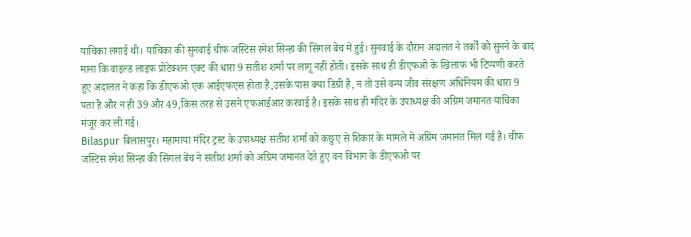याचिका लगाई थी। याचिका की सुनवाई चीफ जस्टिस रमेश सिन्हा की सिंगल बेंच में हुई। सुनवाई के दौरान अदालत ने तर्कों को सुनने के बाद माना कि वाइल्ड लाइफ प्रोटेक्शन एक्ट की धारा 9 सतीश शर्मा पर लागू नहीं होती। इसके साथ ही डीएफओ के खिलाफ भी टिप्पणी करते हुए अदालत ने कहा कि डीएफओ एक आईएफएस होता है,उसके पास क्या डिग्री है, न तो उसे वन्य जीव संरक्षण अधिनियम की धारा 9 पता है और न ही 39 और 49,किस तरह से उसने एफआईआर करवाई है। इसके साथ ही मंदिर के उपाध्यक्ष की अग्रिम जमानत याचिका मंजूर कर ली गई।
Bilaspur बिलासपुर। महामाया मंदिर ट्रस्ट के उपाध्यक्ष सतीश शर्मा को कछुए से शिकार के मामले में अग्रिम जमानत मिल गई है। चीफ जस्टिस रमेश सिन्हा की सिंगल बेंच ने सतीश शर्मा को अग्रिम जमानत देते हुए वन विभाग के डीएफओ पर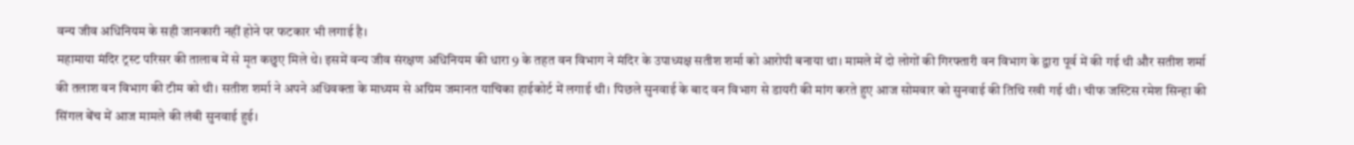वन्य जीव अधिनियम के सही जानकारी नहीं होने पर फटकार भी लगाई है।
महामाया मंदिर ट्रस्ट परिसर की तालाब में से मृत कछुए मिले थे। इसमें वन्य जीव संरक्षण अधिनियम की धारा 9 के तहत वन विभाग ने मंदिर के उपाध्यक्ष सतीश शर्मा को आरोपी बनाया था। मामले में दो लोगों की गिरफ्तारी वन विभाग के द्वारा पूर्व में की गई थी और सतीश शर्मा की तलाश वन विभाग की टीम को थी। सतीश शर्मा ने अपने अधिवक्ता के माध्यम से अग्रिम जमानत याचिका हाईकोर्ट में लगाई थी। पिछले सुनवाई के बाद वन विभाग से डायरी की मांग करते हुए आज सोमवार को सुनवाई की तिथि रखी गई थी। चीफ जस्टिस रमेश सिन्हा की सिंगल बेंच में आज मामले की लंबी सुनवाई हुई।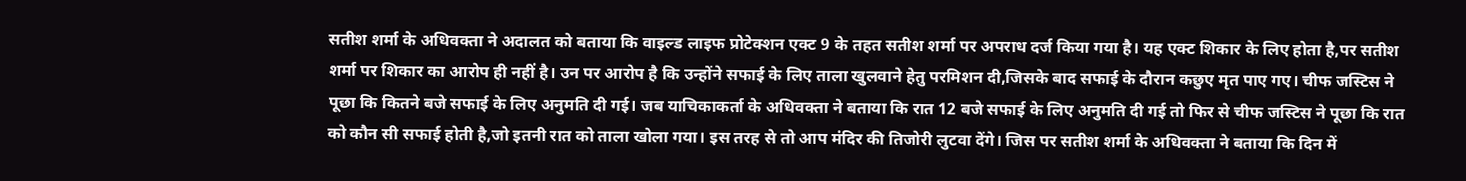सतीश शर्मा के अधिवक्ता ने अदालत को बताया कि वाइल्ड लाइफ प्रोटेक्शन एक्ट 9 के तहत सतीश शर्मा पर अपराध दर्ज किया गया है। यह एक्ट शिकार के लिए होता है,पर सतीश शर्मा पर शिकार का आरोप ही नहीं है। उन पर आरोप है कि उन्होंने सफाई के लिए ताला खुलवाने हेतु परमिशन दी,जिसके बाद सफाई के दौरान कछुए मृत पाए गए। चीफ जस्टिस ने पूछा कि कितने बजे सफाई के लिए अनुमति दी गई। जब याचिकाकर्ता के अधिवक्ता ने बताया कि रात 12 बजे सफाई के लिए अनुमति दी गई तो फिर से चीफ जस्टिस ने पूछा कि रात को कौन सी सफाई होती है,जो इतनी रात को ताला खोला गया। इस तरह से तो आप मंदिर की तिजोरी लुटवा देंगे। जिस पर सतीश शर्मा के अधिवक्ता ने बताया कि दिन में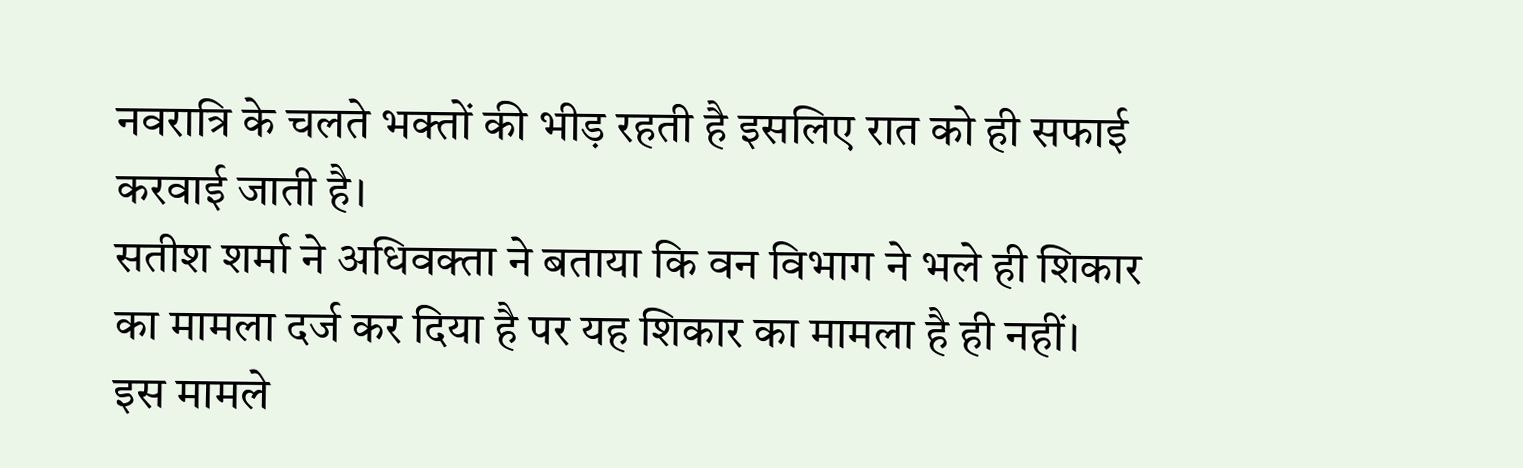नवरात्रि के चलते भक्तों की भीड़ रहती है इसलिए रात को ही सफाई करवाई जाती है।
सतीश शर्मा ने अधिवक्ता ने बताया कि वन विभाग ने भले ही शिकार का मामला दर्ज कर दिया है पर यह शिकार का मामला है ही नहीं। इस मामले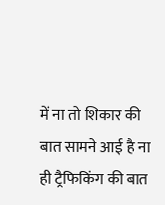में ना तो शिकार की बात सामने आई है ना ही ट्रैफिकिंग की बात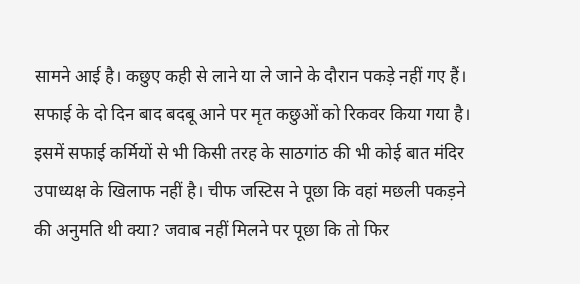सामने आई है। कछुए कही से लाने या ले जाने के दौरान पकड़े नहीं गए हैं। सफाई के दो दिन बाद बदबू आने पर मृत कछुओं को रिकवर किया गया है। इसमें सफाई कर्मियों से भी किसी तरह के साठगांठ की भी कोई बात मंदिर उपाध्यक्ष के खिलाफ नहीं है। चीफ जस्टिस ने पूछा कि वहां मछली पकड़ने की अनुमति थी क्या? जवाब नहीं मिलने पर पूछा कि तो फिर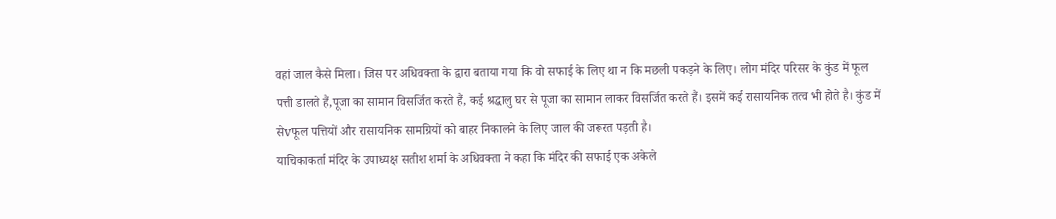वहां जाल कैसे मिला। जिस पर अधिवक्ता के द्वारा बताया गया कि वो सफाई के लिए था न कि मछली पकड़ने के लिए। लोग मंदिर परिसर के कुंड में फूल पत्ती डालते हैं,पूजा का सामान विसर्जित करते हैं, कई श्रद्धालु घर से पूजा का सामान लाकर विसर्जित करते हैं। इसमें कई रासायनिक तत्व भी होते है। कुंड में सेvफूल पत्तियों और रासायनिक सामग्रियों को बाहर निकालने के लिए जाल की जरूरत पड़ती है।
याचिकाकर्ता मंदिर के उपाध्यक्ष सतीश शर्मा के अधिवक्ता ने कहा कि मंदिर की सफाई एक अकेले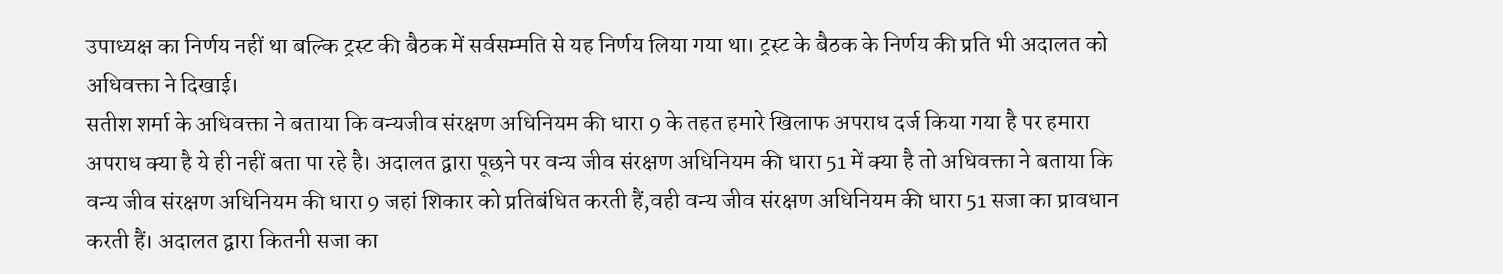उपाध्यक्ष का निर्णय नहीं था बल्कि ट्रस्ट की बैठक में सर्वसम्मति से यह निर्णय लिया गया था। ट्रस्ट के बैठक के निर्णय की प्रति भी अदालत को अधिवक्ता ने दिखाई।
सतीश शर्मा के अधिवक्ता ने बताया कि वन्यजीव संरक्षण अधिनियम की धारा 9 के तहत हमारे खिलाफ अपराध दर्ज किया गया है पर हमारा अपराध क्या है ये ही नहीं बता पा रहे है। अदालत द्वारा पूछने पर वन्य जीव संरक्षण अधिनियम की धारा 51 में क्या है तो अधिवक्ता ने बताया कि वन्य जीव संरक्षण अधिनियम की धारा 9 जहां शिकार को प्रतिबंधित करती हैं,वही वन्य जीव संरक्षण अधिनियम की धारा 51 सजा का प्रावधान करती हैं। अदालत द्वारा कितनी सजा का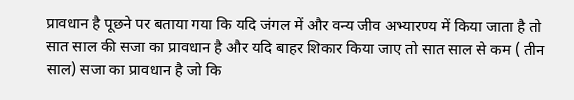प्रावधान है पूछने पर बताया गया कि यदि जंगल में और वन्य जीव अभ्यारण्य में किया जाता है तो सात साल की सजा का प्रावधान है और यदि बाहर शिकार किया जाए तो सात साल से कम ( तीन साल) सजा का प्रावधान है जो कि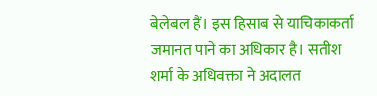बेलेबल हैं। इस हिसाब से याचिकाकर्ता जमानत पाने का अधिकार है। सतीश शर्मा के अधिवक्ता ने अदालत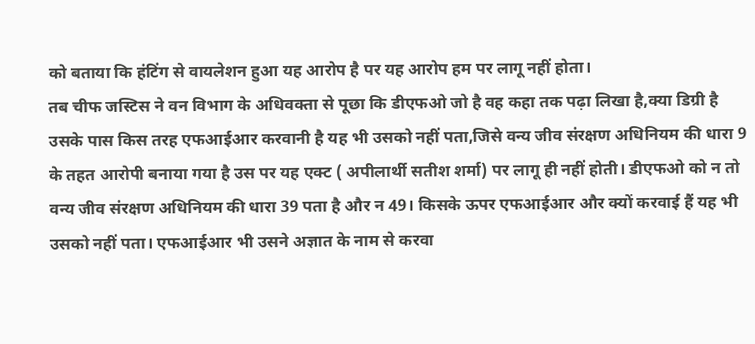को बताया कि हंटिंग से वायलेशन हुआ यह आरोप है पर यह आरोप हम पर लागू नहीं होता।
तब चीफ जस्टिस ने वन विभाग के अधिवक्ता से पूछा कि डीएफओ जो है वह कहा तक पढ़ा लिखा है,क्या डिग्री है उसके पास किस तरह एफआईआर करवानी है यह भी उसको नहीं पता,जिसे वन्य जीव संरक्षण अधिनियम की धारा 9 के तहत आरोपी बनाया गया है उस पर यह एक्ट ( अपीलार्थी सतीश शर्मा) पर लागू ही नहीं होती। डीएफओ को न तो वन्य जीव संरक्षण अधिनियम की धारा 39 पता है और न 49। किसके ऊपर एफआईआर और क्यों करवाई हैं यह भी उसको नहीं पता। एफआईआर भी उसने अज्ञात के नाम से करवा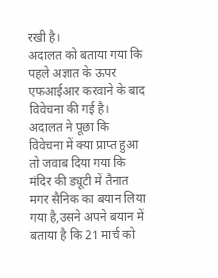रखी है।
अदालत को बताया गया कि पहले अज्ञात के ऊपर एफआईआर करवाने के बाद विवेचना की गई है। अदालत ने पूछा कि विवेचना में क्या प्राप्त हुआ तो जवाब दिया गया कि मंदिर की ड्यूटी में तैनात मगर सैनिक का बयान लिया गया है,उसने अपने बयान में बताया है कि 21 मार्च को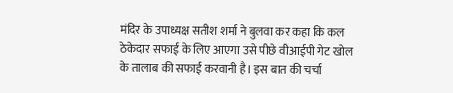मंदिर के उपाध्यक्ष सतीश शर्मा ने बुलवा कर कहा कि कल ठेकेदार सफाई के लिए आएगा उसे पीछे वीआईपी गेट खोल के तालाब की सफाई करवानी है। इस बात की चर्चा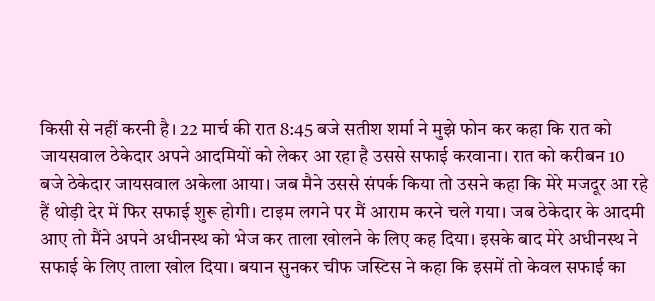किसी से नहीं करनी है। 22 मार्च की रात 8:45 बजे सतीश शर्मा ने मुझे फोन कर कहा कि रात को जायसवाल ठेकेदार अपने आदमियों को लेकर आ रहा है उससे सफाई करवाना। रात को करीबन 10 बजे ठेकेदार जायसवाल अकेला आया। जब मैने उससे संपर्क किया तो उसने कहा कि मेरे मजदूर आ रहे हैं थोड़ी देर में फिर सफाई शुरू होगी। टाइम लगने पर मैं आराम करने चले गया। जब ठेकेदार के आदमी आए तो मैंने अपने अधीनस्थ को भेज कर ताला खोलने के लिए कह दिया। इसके बाद मेरे अधीनस्थ ने सफाई के लिए ताला खोल दिया। बयान सुनकर चीफ जस्टिस ने कहा कि इसमें तो केवल सफाई का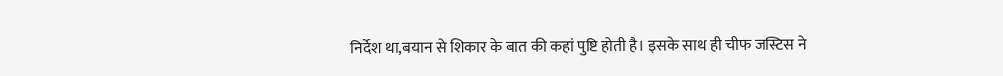निर्देश था,बयान से शिकार के बात की कहां पुष्टि होती है। इसके साथ ही चीफ जस्टिस ने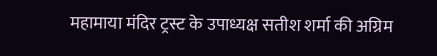महामाया मंदिर ट्रस्ट के उपाध्यक्ष सतीश शर्मा की अग्रिम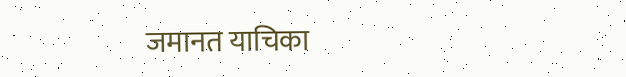जमानत याचिका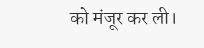को मंजूर कर ली।